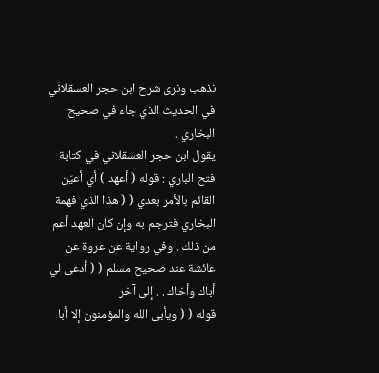نذهب ونرى شرح ابن حجر العسقلاني في الحديث الذي جاء في صحيح البخاري .
يقول ابن حجر العسقلاني في كتابة فتح الباري : قوله ( أعهد ) أي أعيّن القائم بالأمر بعدي ( ( هذا الذي فهمة البخاري فترجم به وإن كان العهد أعم من ذلك . وفي رواية عن عروة عن عائشة عند صحيح مسلم ( ( أدعى لي أباك وأخاك . . إلى آخر
قوله ( ( ويأبى الله والمؤمنون إلا أبا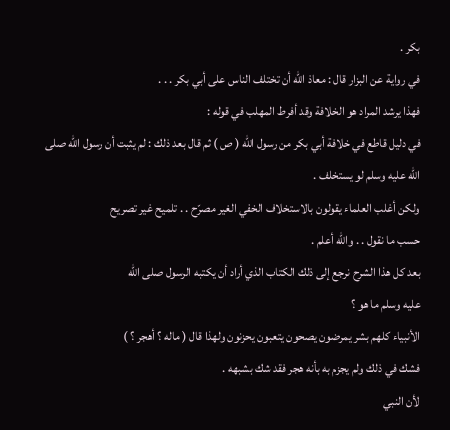بكر .
في رواية عن البزار قال : معاذ الله أن تختلف الناس على أبي بكر . . .
فهذا يرشد المراد هو الخلافة وقد أفرط المهلب في قوله :
في دليل قاطع في خلافة أبي بكر من رسول الله ( ص ) ثم قال بعد ذلك : لم يثبت أن رسول الله صلى
الله عليه وسلم لو يستخلف .
ولكن أغلب العلماء يقولون بالاستخلاف الخفي الغير مصرّح . . تلميح غير تصريح
حسب ما نقول . . والله أعلم .
بعد كل هذا الشرح نرجع إلى ذلك الكتاب الذي أراد أن يكتبه الرسول صلى الله
عليه وسلم ما هو ؟
الأنبياء كلهم بشر يمرضون يصحون يتعبون يحزنون ولهذا قال ( ماله ؟ أهجر ؟ )
فشك في ذلك ولم يجزم به بأنه هجر فقد شك بشبهه .
لأن النبي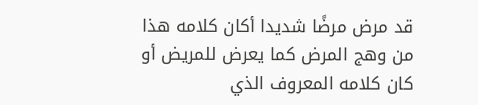قد مرض مرضًا شديدا أكان كلامه هذا من وهج المرض كما يعرض للمريض أو كان كلامه المعروف الذي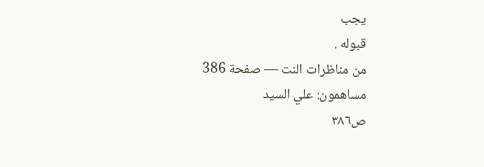يجب
قبوله .
من مناظرات النت — صفحة 386
مساهمون: علي السيد
ص٣٨٦